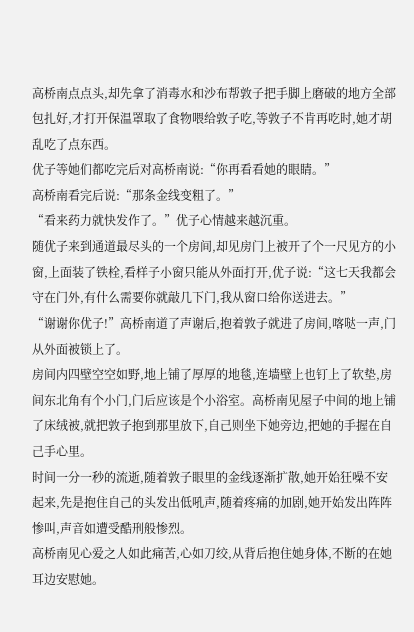高桥南点点头,却先拿了消毒水和沙布帮敦子把手脚上磨破的地方全部包扎好,才打开保温罩取了食物喂给敦子吃,等敦子不肯再吃时,她才胡乱吃了点东西。
优子等她们都吃完后对高桥南说:“你再看看她的眼睛。”
高桥南看完后说:“那条金线变粗了。”
“看来药力就快发作了。”优子心情越来越沉重。
随优子来到通道最尽头的一个房间,却见房门上被开了个一尺见方的小窗,上面装了铁栓,看样子小窗只能从外面打开,优子说:“这七天我都会守在门外,有什么需要你就敲几下门,我从窗口给你送进去。”
“谢谢你优子!”高桥南道了声谢后,抱着敦子就进了房间,喀哒一声,门从外面被锁上了。
房间内四壁空空如野,地上铺了厚厚的地毯,连墙壁上也钉上了软垫,房间东北角有个小门,门后应该是个小浴室。高桥南见屋子中间的地上铺了床绒被,就把敦子抱到那里放下,自己则坐下她旁边,把她的手握在自己手心里。
时间一分一秒的流逝,随着敦子眼里的金线逐渐扩散,她开始狂噪不安起来,先是抱住自己的头发出低吼声,随着疼痛的加剧,她开始发出阵阵惨叫,声音如遭受酷刑般惨烈。
高桥南见心爱之人如此痛苦,心如刀绞,从背后抱住她身体,不断的在她耳边安慰她。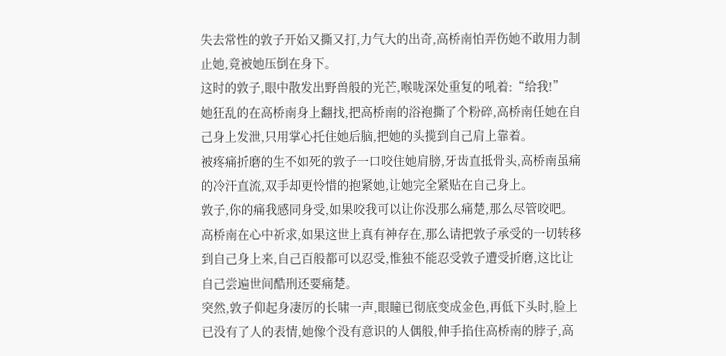失去常性的敦子开始又撕又打,力气大的出奇,高桥南怕弄伤她不敢用力制止她,竟被她压倒在身下。
这时的敦子,眼中散发出野兽般的光芒,喉咙深处重复的吼着:“给我!”
她狂乱的在高桥南身上翻找,把高桥南的浴袍撕了个粉碎,高桥南任她在自己身上发泄,只用掌心托住她后脑,把她的头揽到自己肩上靠着。
被疼痛折磨的生不如死的敦子一口咬住她肩膀,牙齿直抵骨头,高桥南虽痛的冷汗直流,双手却更怜惜的抱紧她,让她完全紧贴在自己身上。
敦子,你的痛我感同身受,如果咬我可以让你没那么痛楚,那么尽管咬吧。高桥南在心中祈求,如果这世上真有神存在,那么请把敦子承受的一切转移到自己身上来,自己百般都可以忍受,惟独不能忍受敦子遭受折磨,这比让自己尝遍世间酷刑还要痛楚。
突然,敦子仰起身凄厉的长啸一声,眼瞳已彻底变成金色,再低下头时,脸上已没有了人的表情,她像个没有意识的人偶般,伸手掐住高桥南的脖子,高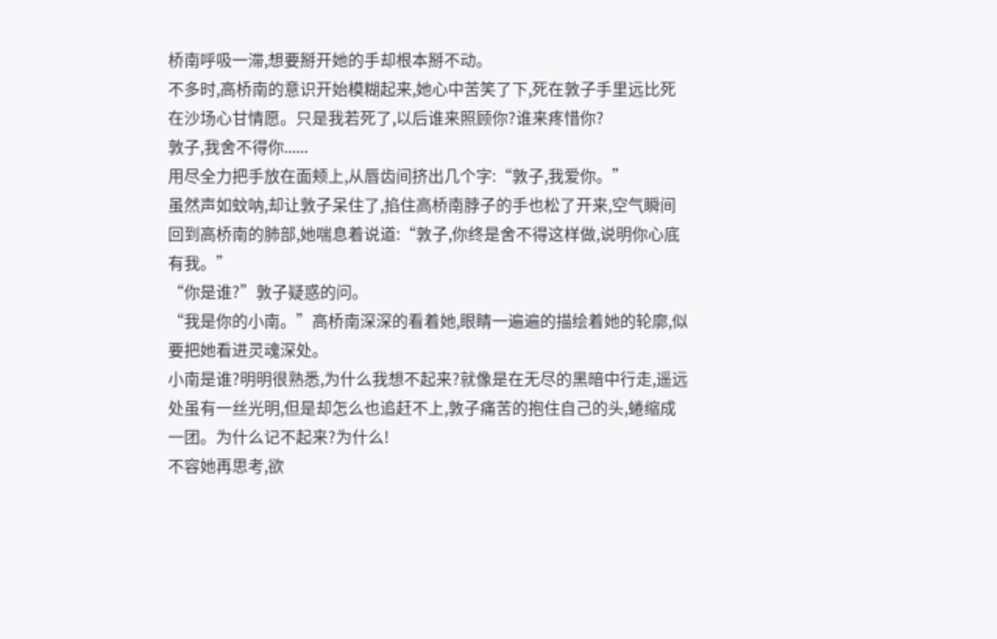桥南呼吸一滞,想要掰开她的手却根本掰不动。
不多时,高桥南的意识开始模糊起来,她心中苦笑了下,死在敦子手里远比死在沙场心甘情愿。只是我若死了,以后谁来照顾你?谁来疼惜你?
敦子,我舍不得你......
用尽全力把手放在面颊上,从唇齿间挤出几个字:“敦子,我爱你。”
虽然声如蚊呐,却让敦子呆住了,掐住高桥南脖子的手也松了开来,空气瞬间回到高桥南的肺部,她喘息着说道:“敦子,你终是舍不得这样做,说明你心底有我。”
“你是谁?”敦子疑惑的问。
“我是你的小南。”高桥南深深的看着她,眼睛一遍遍的描绘着她的轮廓,似要把她看进灵魂深处。
小南是谁?明明很熟悉,为什么我想不起来?就像是在无尽的黑暗中行走,遥远处虽有一丝光明,但是却怎么也追赶不上,敦子痛苦的抱住自己的头,蜷缩成一团。为什么记不起来?为什么!
不容她再思考,欲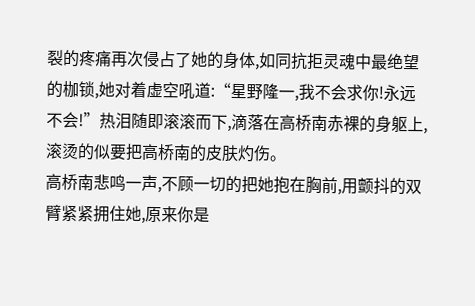裂的疼痛再次侵占了她的身体,如同抗拒灵魂中最绝望的枷锁,她对着虚空吼道:“星野隆一,我不会求你!永远不会!”热泪随即滚滚而下,滴落在高桥南赤裸的身躯上,滚烫的似要把高桥南的皮肤灼伤。
高桥南悲鸣一声,不顾一切的把她抱在胸前,用颤抖的双臂紧紧拥住她,原来你是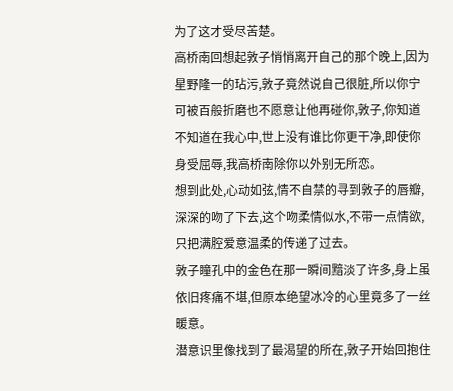为了这才受尽苦楚。
高桥南回想起敦子悄悄离开自己的那个晚上,因为星野隆一的玷污,敦子竟然说自己很脏,所以你宁可被百般折磨也不愿意让他再碰你,敦子,你知道不知道在我心中,世上没有谁比你更干净,即使你身受屈辱,我高桥南除你以外别无所恋。
想到此处,心动如弦,情不自禁的寻到敦子的唇瓣,深深的吻了下去,这个吻柔情似水,不带一点情欲,只把满腔爱意温柔的传递了过去。
敦子瞳孔中的金色在那一瞬间黯淡了许多,身上虽依旧疼痛不堪,但原本绝望冰冷的心里竟多了一丝暖意。
潜意识里像找到了最渴望的所在,敦子开始回抱住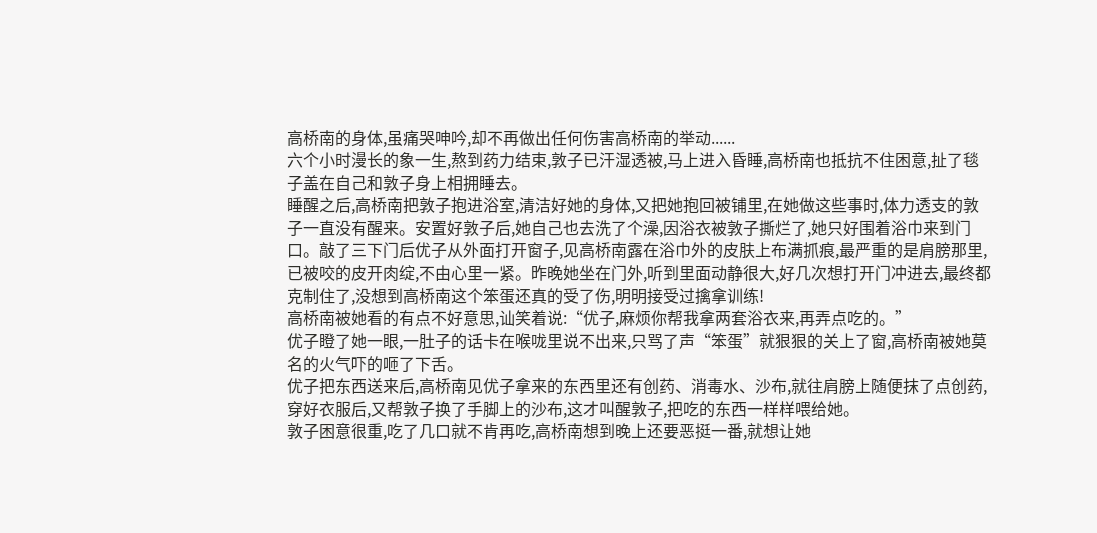高桥南的身体,虽痛哭呻吟,却不再做出任何伤害高桥南的举动......
六个小时漫长的象一生,熬到药力结束,敦子已汗湿透被,马上进入昏睡,高桥南也抵抗不住困意,扯了毯子盖在自己和敦子身上相拥睡去。
睡醒之后,高桥南把敦子抱进浴室,清洁好她的身体,又把她抱回被铺里,在她做这些事时,体力透支的敦子一直没有醒来。安置好敦子后,她自己也去洗了个澡,因浴衣被敦子撕烂了,她只好围着浴巾来到门口。敲了三下门后优子从外面打开窗子,见高桥南露在浴巾外的皮肤上布满抓痕,最严重的是肩膀那里,已被咬的皮开肉绽,不由心里一紧。昨晚她坐在门外,听到里面动静很大,好几次想打开门冲进去,最终都克制住了,没想到高桥南这个笨蛋还真的受了伤,明明接受过擒拿训练!
高桥南被她看的有点不好意思,讪笑着说:“优子,麻烦你帮我拿两套浴衣来,再弄点吃的。”
优子瞪了她一眼,一肚子的话卡在喉咙里说不出来,只骂了声“笨蛋”就狠狠的关上了窗,高桥南被她莫名的火气吓的咂了下舌。
优子把东西送来后,高桥南见优子拿来的东西里还有创药、消毒水、沙布,就往肩膀上随便抹了点创药,穿好衣服后,又帮敦子换了手脚上的沙布,这才叫醒敦子,把吃的东西一样样喂给她。
敦子困意很重,吃了几口就不肯再吃,高桥南想到晚上还要恶挺一番,就想让她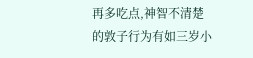再多吃点,神智不清楚的敦子行为有如三岁小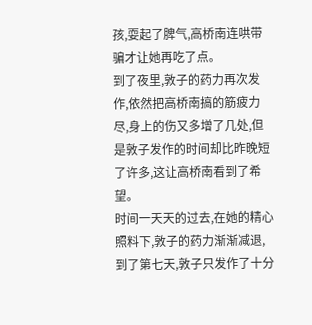孩,耍起了脾气,高桥南连哄带骗才让她再吃了点。
到了夜里,敦子的药力再次发作,依然把高桥南搞的筋疲力尽,身上的伤又多增了几处,但是敦子发作的时间却比昨晚短了许多,这让高桥南看到了希望。
时间一天天的过去,在她的精心照料下,敦子的药力渐渐减退,到了第七天,敦子只发作了十分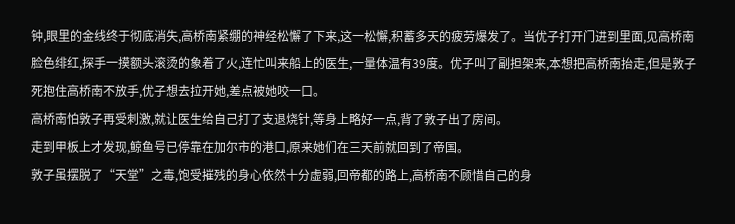钟,眼里的金线终于彻底消失,高桥南紧绷的神经松懈了下来,这一松懈,积蓄多天的疲劳爆发了。当优子打开门进到里面,见高桥南脸色绯红,探手一摸额头滚烫的象着了火,连忙叫来船上的医生,一量体温有39度。优子叫了副担架来,本想把高桥南抬走,但是敦子死抱住高桥南不放手,优子想去拉开她,差点被她咬一口。
高桥南怕敦子再受刺激,就让医生给自己打了支退烧针,等身上略好一点,背了敦子出了房间。
走到甲板上才发现,鲸鱼号已停靠在加尔市的港口,原来她们在三天前就回到了帝国。
敦子虽摆脱了“天堂”之毒,饱受摧残的身心依然十分虚弱,回帝都的路上,高桥南不顾惜自己的身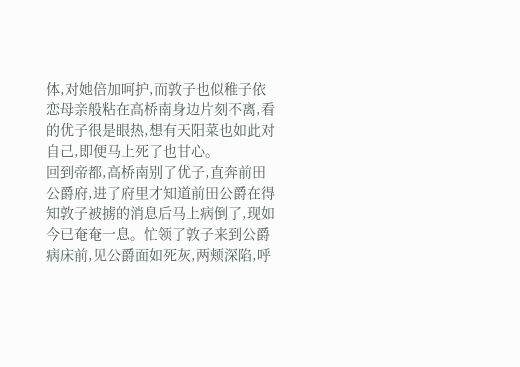体,对她倍加呵护,而敦子也似稚子依恋母亲般粘在高桥南身边片刻不离,看的优子很是眼热,想有天阳菜也如此对自己,即便马上死了也甘心。
回到帝都,高桥南别了优子,直奔前田公爵府,进了府里才知道前田公爵在得知敦子被掳的消息后马上病倒了,现如今已奄奄一息。忙领了敦子来到公爵病床前,见公爵面如死灰,两颊深陷,呼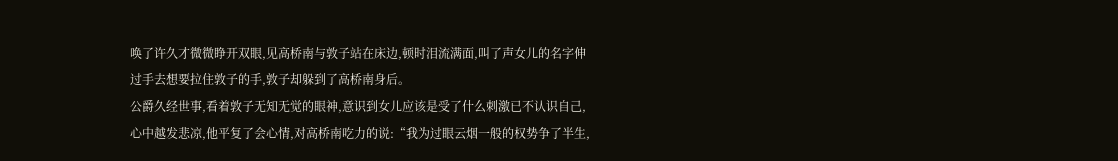唤了许久才微微睁开双眼,见高桥南与敦子站在床边,顿时泪流满面,叫了声女儿的名字伸过手去想要拉住敦子的手,敦子却躲到了高桥南身后。
公爵久经世事,看着敦子无知无觉的眼神,意识到女儿应该是受了什么刺激已不认识自己,心中越发悲凉,他平复了会心情,对高桥南吃力的说:“我为过眼云烟一般的权势争了半生,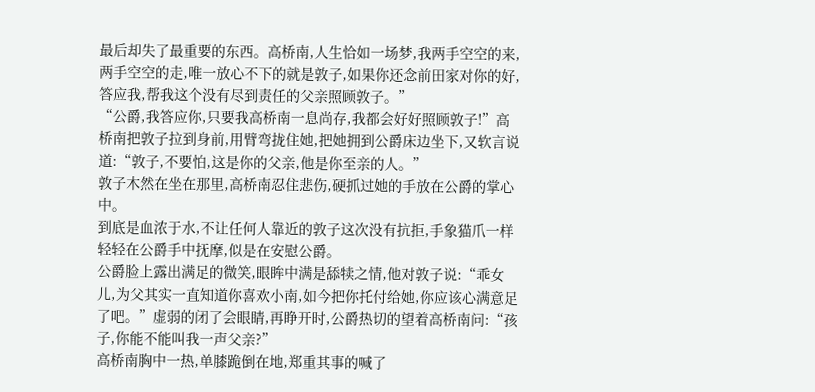最后却失了最重要的东西。高桥南,人生恰如一场梦,我两手空空的来,两手空空的走,唯一放心不下的就是敦子,如果你还念前田家对你的好,答应我,帮我这个没有尽到责任的父亲照顾敦子。”
“公爵,我答应你,只要我高桥南一息尚存,我都会好好照顾敦子!”高桥南把敦子拉到身前,用臂弯拢住她,把她拥到公爵床边坐下,又软言说道:“敦子,不要怕,这是你的父亲,他是你至亲的人。”
敦子木然在坐在那里,高桥南忍住悲伤,硬抓过她的手放在公爵的掌心中。
到底是血浓于水,不让任何人靠近的敦子这次没有抗拒,手象猫爪一样轻轻在公爵手中抚摩,似是在安慰公爵。
公爵脸上露出满足的微笑,眼眸中满是舔犊之情,他对敦子说:“乖女儿,为父其实一直知道你喜欢小南,如今把你托付给她,你应该心满意足了吧。”虚弱的闭了会眼睛,再睁开时,公爵热切的望着高桥南问:“孩子,你能不能叫我一声父亲?”
高桥南胸中一热,单膝跪倒在地,郑重其事的喊了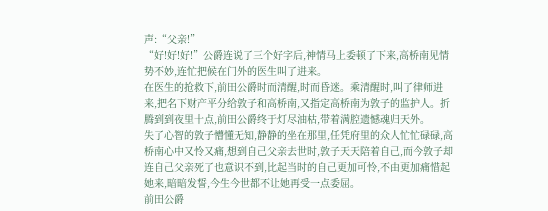声:“父亲!”
“好!好!好!”公爵连说了三个好字后,神情马上委顿了下来,高桥南见情势不妙,连忙把候在门外的医生叫了进来。
在医生的抢救下,前田公爵时而清醒,时而昏迷。乘清醒时,叫了律师进来,把名下财产平分给敦子和高桥南,又指定高桥南为敦子的监护人。折腾到到夜里十点,前田公爵终于灯尽油枯,带着满腔遗憾魂归天外。
失了心智的敦子懵懂无知,静静的坐在那里,任凭府里的众人忙忙碌碌,高桥南心中又怜又痛,想到自己父亲去世时,敦子天天陪着自己,而今敦子却连自己父亲死了也意识不到,比起当时的自己更加可怜,不由更加痛惜起她来,暗暗发誓,今生今世都不让她再受一点委屈。
前田公爵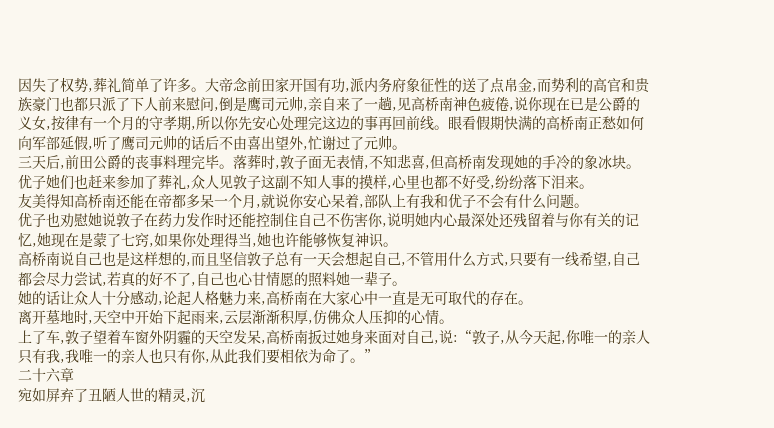因失了权势,葬礼简单了许多。大帝念前田家开国有功,派内务府象征性的送了点帛金,而势利的高官和贵族豪门也都只派了下人前来慰问,倒是鹰司元帅,亲自来了一趟,见高桥南神色疲倦,说你现在已是公爵的义女,按律有一个月的守孝期,所以你先安心处理完这边的事再回前线。眼看假期快满的高桥南正愁如何向军部延假,听了鹰司元帅的话后不由喜出望外,忙谢过了元帅。
三天后,前田公爵的丧事料理完毕。落葬时,敦子面无表情,不知悲喜,但高桥南发现她的手冷的象冰块。
优子她们也赶来参加了葬礼,众人见敦子这副不知人事的摸样,心里也都不好受,纷纷落下泪来。
友美得知高桥南还能在帝都多呆一个月,就说你安心呆着,部队上有我和优子不会有什么问题。
优子也劝慰她说敦子在药力发作时还能控制住自己不伤害你,说明她内心最深处还残留着与你有关的记忆,她现在是蒙了七窍,如果你处理得当,她也许能够恢复神识。
高桥南说自己也是这样想的,而且坚信敦子总有一天会想起自己,不管用什么方式,只要有一线希望,自己都会尽力尝试,若真的好不了,自己也心甘情愿的照料她一辈子。
她的话让众人十分感动,论起人格魅力来,高桥南在大家心中一直是无可取代的存在。
离开墓地时,天空中开始下起雨来,云层渐渐积厚,仿佛众人压抑的心情。
上了车,敦子望着车窗外阴霾的天空发呆,高桥南扳过她身来面对自己,说:“敦子,从今天起,你唯一的亲人只有我,我唯一的亲人也只有你,从此我们要相依为命了。”
二十六章
宛如屏弃了丑陋人世的精灵,沉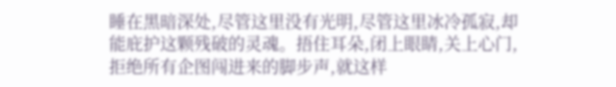睡在黑暗深处,尽管这里没有光明,尽管这里冰冷孤寂,却能庇护这颗残破的灵魂。捂住耳朵,闭上眼睛,关上心门,拒绝所有企图闯进来的脚步声,就这样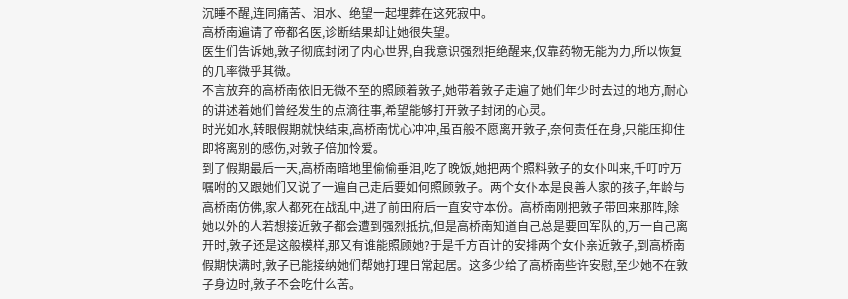沉睡不醒,连同痛苦、泪水、绝望一起埋葬在这死寂中。
高桥南遍请了帝都名医,诊断结果却让她很失望。
医生们告诉她,敦子彻底封闭了内心世界,自我意识强烈拒绝醒来,仅靠药物无能为力,所以恢复的几率微乎其微。
不言放弃的高桥南依旧无微不至的照顾着敦子,她带着敦子走遍了她们年少时去过的地方,耐心的讲述着她们曾经发生的点滴往事,希望能够打开敦子封闭的心灵。
时光如水,转眼假期就快结束,高桥南忧心冲冲,虽百般不愿离开敦子,奈何责任在身,只能压抑住即将离别的感伤,对敦子倍加怜爱。
到了假期最后一天,高桥南暗地里偷偷垂泪,吃了晚饭,她把两个照料敦子的女仆叫来,千叮咛万嘱咐的又跟她们又说了一遍自己走后要如何照顾敦子。两个女仆本是良善人家的孩子,年龄与高桥南仿佛,家人都死在战乱中,进了前田府后一直安守本份。高桥南刚把敦子带回来那阵,除她以外的人若想接近敦子都会遭到强烈抵抗,但是高桥南知道自己总是要回军队的,万一自己离开时,敦子还是这般模样,那又有谁能照顾她?于是千方百计的安排两个女仆亲近敦子,到高桥南假期快满时,敦子已能接纳她们帮她打理日常起居。这多少给了高桥南些许安慰,至少她不在敦子身边时,敦子不会吃什么苦。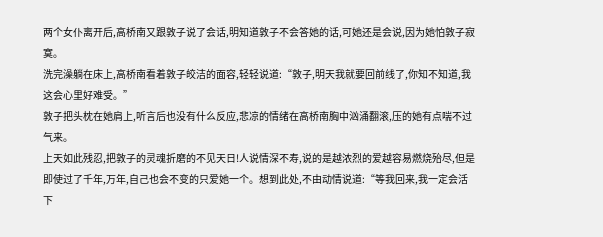两个女仆离开后,高桥南又跟敦子说了会话,明知道敦子不会答她的话,可她还是会说,因为她怕敦子寂寞。
洗完澡躺在床上,高桥南看着敦子皎洁的面容,轻轻说道:“敦子,明天我就要回前线了,你知不知道,我这会心里好难受。”
敦子把头枕在她肩上,听言后也没有什么反应,悲凉的情绪在高桥南胸中汹涌翻滚,压的她有点喘不过气来。
上天如此残忍,把敦子的灵魂折磨的不见天日!人说情深不寿,说的是越浓烈的爱越容易燃烧殆尽,但是即使过了千年,万年,自己也会不变的只爱她一个。想到此处,不由动情说道:“等我回来,我一定会活下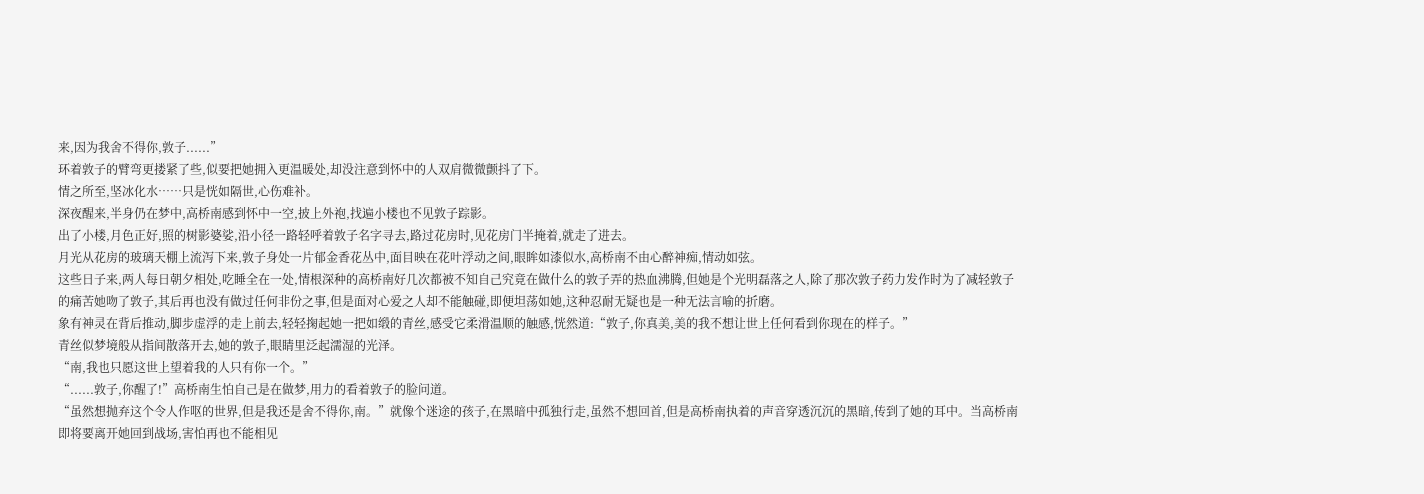来,因为我舍不得你,敦子......”
环着敦子的臂弯更搂紧了些,似要把她拥入更温暖处,却没注意到怀中的人双肩微微颤抖了下。
情之所至,坚冰化水……只是恍如隔世,心伤难补。
深夜醒来,半身仍在梦中,高桥南感到怀中一空,披上外袍,找遍小楼也不见敦子踪影。
出了小楼,月色正好,照的树影婆娑,沿小径一路轻呼着敦子名字寻去,路过花房时,见花房门半掩着,就走了进去。
月光从花房的玻璃天棚上流泻下来,敦子身处一片郁金香花丛中,面目映在花叶浮动之间,眼眸如漆似水,高桥南不由心醉神痴,情动如弦。
这些日子来,两人每日朝夕相处,吃睡全在一处,情根深种的高桥南好几次都被不知自己究竟在做什么的敦子弄的热血沸腾,但她是个光明磊落之人,除了那次敦子药力发作时为了减轻敦子的痛苦她吻了敦子,其后再也没有做过任何非份之事,但是面对心爱之人却不能触碰,即便坦荡如她,这种忍耐无疑也是一种无法言喻的折磨。
象有神灵在背后推动,脚步虚浮的走上前去,轻轻掬起她一把如缎的青丝,感受它柔滑温顺的触感,恍然道:“敦子,你真美,美的我不想让世上任何看到你现在的样子。”
青丝似梦境般从指间散落开去,她的敦子,眼睛里泛起濡湿的光泽。
“南,我也只愿这世上望着我的人只有你一个。”
“......敦子,你醒了!”高桥南生怕自己是在做梦,用力的看着敦子的脸问道。
“虽然想抛弃这个令人作呕的世界,但是我还是舍不得你,南。”就像个迷途的孩子,在黑暗中孤独行走,虽然不想回首,但是高桥南执着的声音穿透沉沉的黑暗,传到了她的耳中。当高桥南即将要离开她回到战场,害怕再也不能相见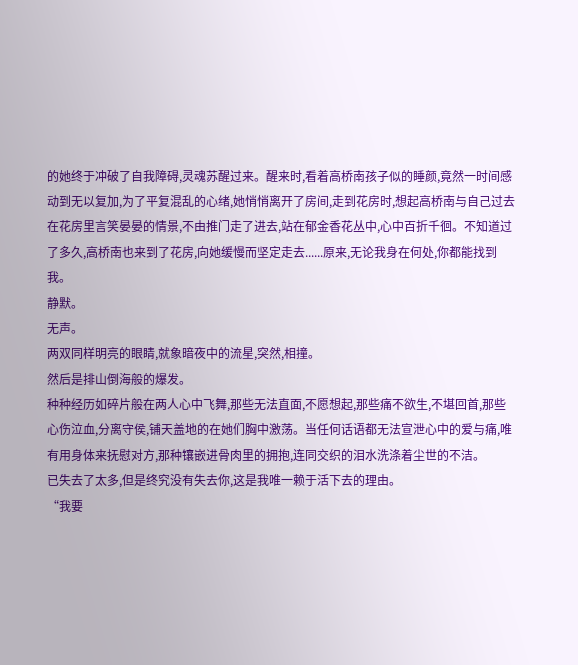的她终于冲破了自我障碍,灵魂苏醒过来。醒来时,看着高桥南孩子似的睡颜,竟然一时间感动到无以复加,为了平复混乱的心绪,她悄悄离开了房间,走到花房时,想起高桥南与自己过去在花房里言笑晏晏的情景,不由推门走了进去,站在郁金香花丛中,心中百折千徊。不知道过了多久,高桥南也来到了花房,向她缓慢而坚定走去......原来,无论我身在何处,你都能找到我。
静默。
无声。
两双同样明亮的眼睛,就象暗夜中的流星,突然,相撞。
然后是排山倒海般的爆发。
种种经历如碎片般在两人心中飞舞,那些无法直面,不愿想起,那些痛不欲生,不堪回首,那些心伤泣血,分离守侯,铺天盖地的在她们胸中激荡。当任何话语都无法宣泄心中的爱与痛,唯有用身体来抚慰对方,那种镶嵌进骨肉里的拥抱,连同交织的泪水洗涤着尘世的不洁。
已失去了太多,但是终究没有失去你,这是我唯一赖于活下去的理由。
“我要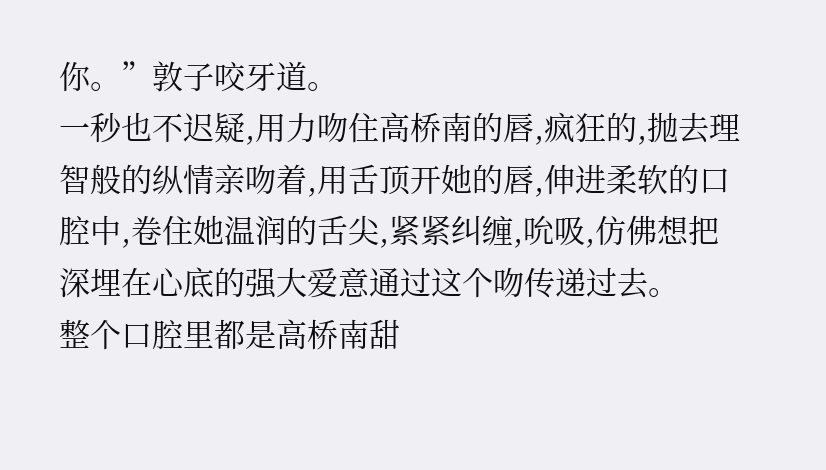你。”敦子咬牙道。
一秒也不迟疑,用力吻住高桥南的唇,疯狂的,抛去理智般的纵情亲吻着,用舌顶开她的唇,伸进柔软的口腔中,卷住她温润的舌尖,紧紧纠缠,吮吸,仿佛想把深埋在心底的强大爱意通过这个吻传递过去。
整个口腔里都是高桥南甜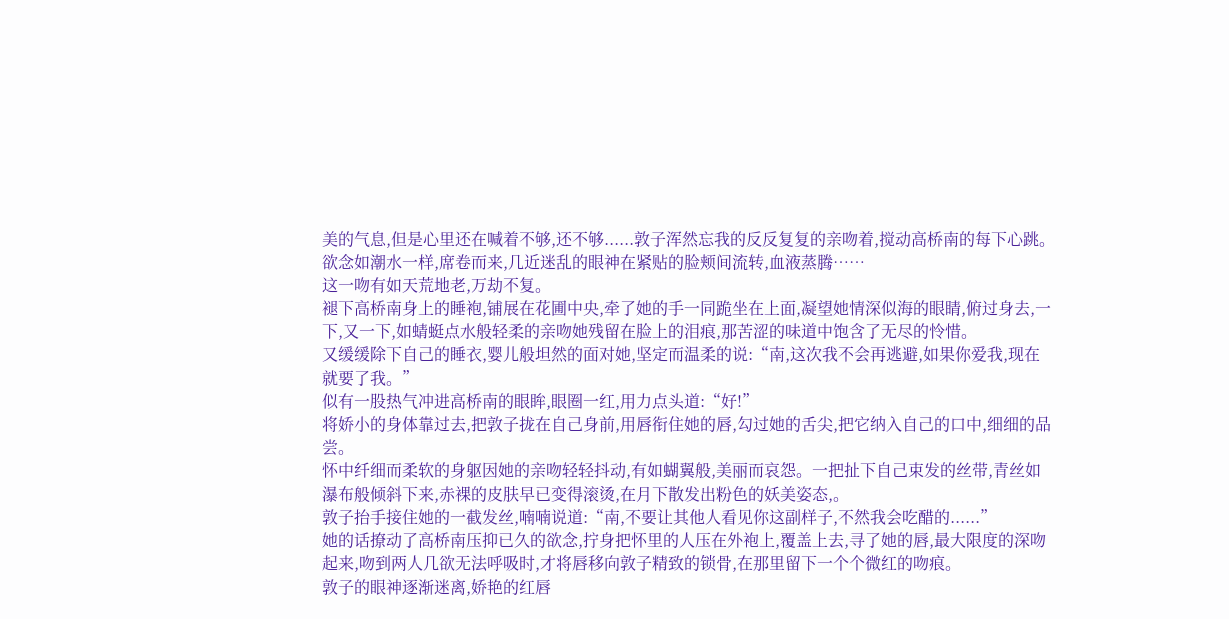美的气息,但是心里还在喊着不够,还不够......敦子浑然忘我的反反复复的亲吻着,搅动高桥南的每下心跳。
欲念如潮水一样,席卷而来,几近迷乱的眼神在紧贴的脸颊间流转,血液蒸腾……
这一吻有如天荒地老,万劫不复。
褪下高桥南身上的睡袍,铺展在花圃中央,牵了她的手一同跪坐在上面,凝望她情深似海的眼睛,俯过身去,一下,又一下,如蜻蜓点水般轻柔的亲吻她残留在脸上的泪痕,那苦涩的味道中饱含了无尽的怜惜。
又缓缓除下自己的睡衣,婴儿般坦然的面对她,坚定而温柔的说:“南,这次我不会再逃避,如果你爱我,现在就要了我。”
似有一股热气冲进高桥南的眼眸,眼圈一红,用力点头道:“好!”
将娇小的身体靠过去,把敦子拢在自己身前,用唇衔住她的唇,勾过她的舌尖,把它纳入自己的口中,细细的品尝。
怀中纤细而柔软的身躯因她的亲吻轻轻抖动,有如蝴翼般,美丽而哀怨。一把扯下自己束发的丝带,青丝如瀑布般倾斜下来,赤裸的皮肤早已变得滚烫,在月下散发出粉色的妖美姿态,。
敦子抬手接住她的一截发丝,喃喃说道:“南,不要让其他人看见你这副样子,不然我会吃醋的......”
她的话撩动了高桥南压抑已久的欲念,拧身把怀里的人压在外袍上,覆盖上去,寻了她的唇,最大限度的深吻起来,吻到两人几欲无法呼吸时,才将唇移向敦子精致的锁骨,在那里留下一个个微红的吻痕。
敦子的眼神逐渐迷离,娇艳的红唇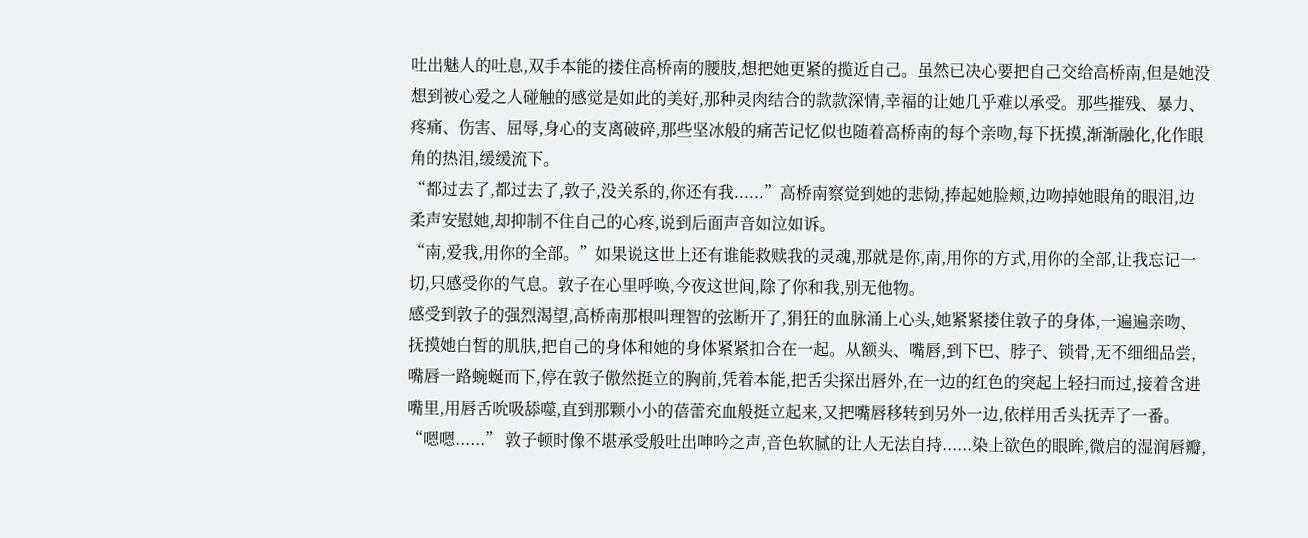吐出魅人的吐息,双手本能的搂住高桥南的腰肢,想把她更紧的揽近自己。虽然已决心要把自己交给高桥南,但是她没想到被心爱之人碰触的感觉是如此的美好,那种灵肉结合的款款深情,幸福的让她几乎难以承受。那些摧残、暴力、疼痛、伤害、屈辱,身心的支离破碎,那些坚冰般的痛苦记忆似也随着高桥南的每个亲吻,每下抚摸,渐渐融化,化作眼角的热泪,缓缓流下。
“都过去了,都过去了,敦子,没关系的,你还有我......”高桥南察觉到她的悲恸,捧起她脸颊,边吻掉她眼角的眼泪,边柔声安慰她,却抑制不住自己的心疼,说到后面声音如泣如诉。
“南,爱我,用你的全部。”如果说这世上还有谁能救赎我的灵魂,那就是你,南,用你的方式,用你的全部,让我忘记一切,只感受你的气息。敦子在心里呼唤,今夜这世间,除了你和我,别无他物。
感受到敦子的强烈渴望,高桥南那根叫理智的弦断开了,狷狂的血脉涌上心头,她紧紧搂住敦子的身体,一遍遍亲吻、抚摸她白皙的肌肤,把自己的身体和她的身体紧紧扣合在一起。从额头、嘴唇,到下巴、脖子、锁骨,无不细细品尝,嘴唇一路蜿蜒而下,停在敦子傲然挺立的胸前,凭着本能,把舌尖探出唇外,在一边的红色的突起上轻扫而过,接着含进嘴里,用唇舌吮吸舔噬,直到那颗小小的蓓蕾充血般挺立起来,又把嘴唇移转到另外一边,依样用舌头抚弄了一番。
“嗯嗯......” 敦子顿时像不堪承受般吐出呻吟之声,音色软腻的让人无法自持......染上欲色的眼眸,微启的湿润唇瓣,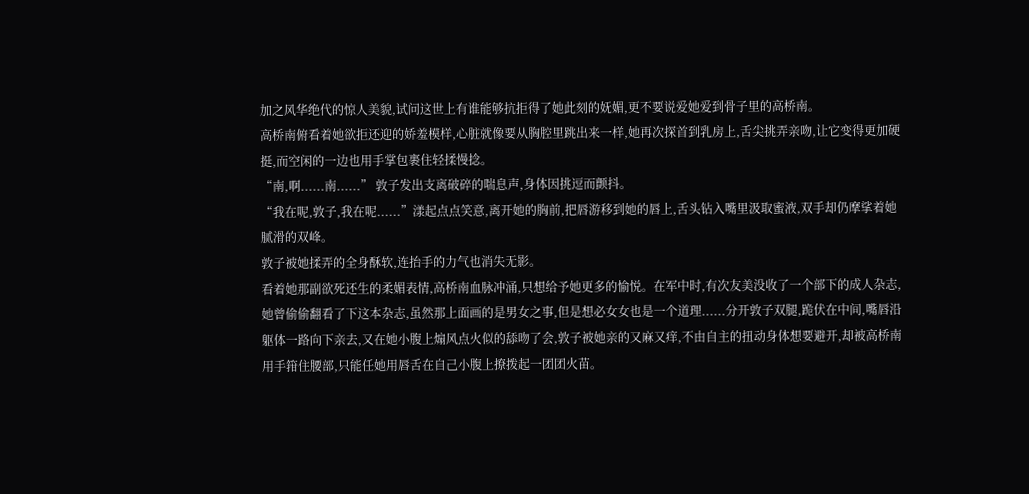加之风华绝代的惊人美貌,试问这世上有谁能够抗拒得了她此刻的妩媚,更不要说爱她爱到骨子里的高桥南。
高桥南俯看着她欲拒还迎的娇羞模样,心脏就像要从胸腔里跳出来一样,她再次探首到乳房上,舌尖挑弄亲吻,让它变得更加硬挺,而空闲的一边也用手掌包裹住轻揉慢捻。
“南,啊......南......” 敦子发出支离破碎的喘息声,身体因挑逗而颤抖。
“我在呢,敦子,我在呢......”漾起点点笑意,离开她的胸前,把唇游移到她的唇上,舌头钻入嘴里汲取蜜液,双手却仍摩挲着她腻滑的双峰。
敦子被她揉弄的全身酥软,连抬手的力气也消失无影。
看着她那副欲死还生的柔媚表情,高桥南血脉冲涌,只想给予她更多的愉悦。在军中时,有次友美没收了一个部下的成人杂志,她曾偷偷翻看了下这本杂志,虽然那上面画的是男女之事,但是想必女女也是一个道理......分开敦子双腿,跪伏在中间,嘴唇沿躯体一路向下亲去,又在她小腹上煽风点火似的舔吻了会,敦子被她亲的又麻又痒,不由自主的扭动身体想要避开,却被高桥南用手箝住腰部,只能任她用唇舌在自己小腹上撩拨起一团团火苗。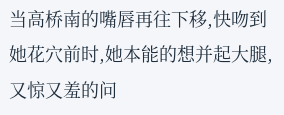当高桥南的嘴唇再往下移,快吻到她花穴前时,她本能的想并起大腿,又惊又羞的问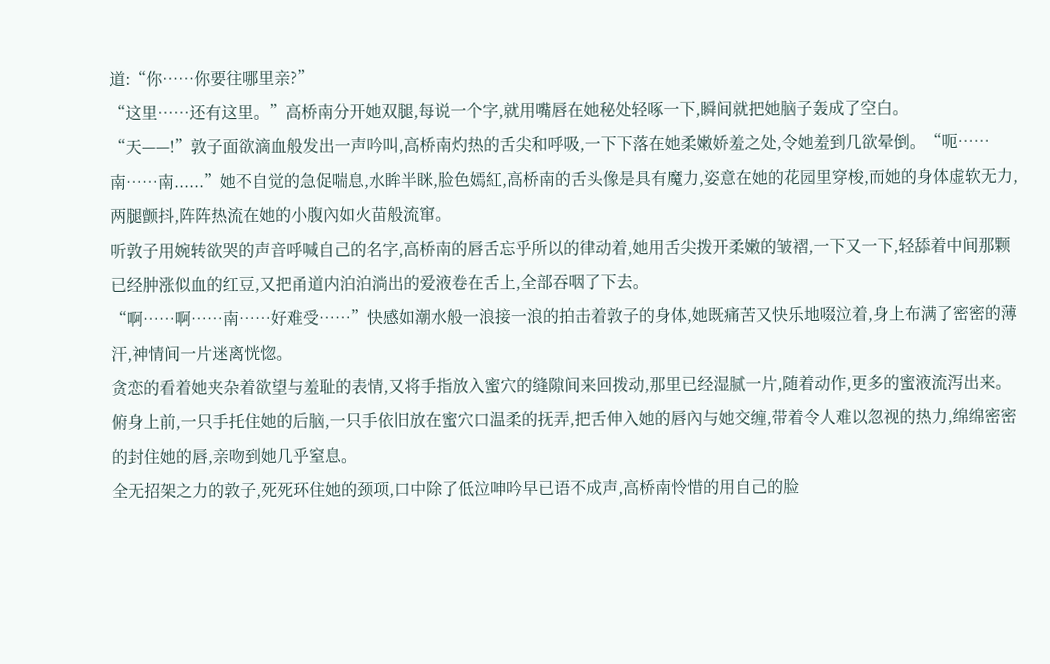道:“你……你要往哪里亲?”
“这里……还有这里。”高桥南分开她双腿,每说一个字,就用嘴唇在她秘处轻啄一下,瞬间就把她脑子轰成了空白。
“天——!”敦子面欲滴血般发出一声吟叫,高桥南灼热的舌尖和呼吸,一下下落在她柔嫩娇羞之处,令她羞到几欲晕倒。“呃……南……南......”她不自觉的急促喘息,水眸半眯,脸色嫣紅,高桥南的舌头像是具有魔力,姿意在她的花园里穿梭,而她的身体虚软无力,两腿颤抖,阵阵热流在她的小腹內如火苗般流窜。
听敦子用婉转欲哭的声音呼喊自己的名字,高桥南的唇舌忘乎所以的律动着,她用舌尖拨开柔嫩的皱褶,一下又一下,轻舔着中间那颗已经肿涨似血的红豆,又把甬道内泊泊淌出的爱液卷在舌上,全部吞咽了下去。
“啊……啊……南……好难受……”快感如潮水般一浪接一浪的拍击着敦子的身体,她既痛苦又快乐地啜泣着,身上布满了密密的薄汗,神情间一片迷离恍惚。
贪恋的看着她夹杂着欲望与羞耻的表情,又将手指放入蜜穴的缝隙间来回拨动,那里已经湿腻一片,随着动作,更多的蜜液流泻出来。俯身上前,一只手托住她的后脑,一只手依旧放在蜜穴口温柔的抚弄,把舌伸入她的唇內与她交缠,带着令人难以忽视的热力,绵绵密密的封住她的唇,亲吻到她几乎窒息。
全无招架之力的敦子,死死环住她的颈项,口中除了低泣呻吟早已语不成声,高桥南怜惜的用自己的脸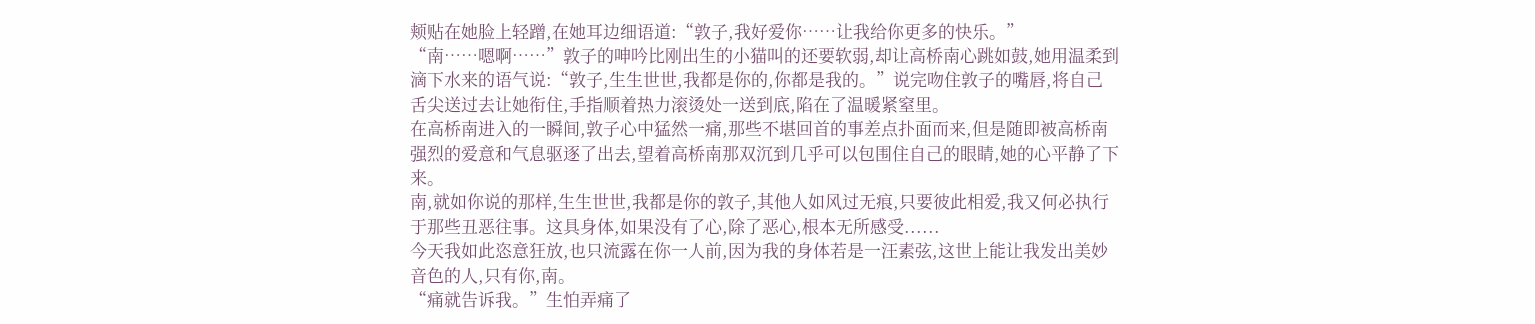颊贴在她脸上轻蹭,在她耳边细语道:“敦子,我好爱你……让我给你更多的快乐。”
“南……嗯啊……”敦子的呻吟比刚出生的小猫叫的还要软弱,却让高桥南心跳如鼓,她用温柔到滴下水来的语气说:“敦子,生生世世,我都是你的,你都是我的。”说完吻住敦子的嘴唇,将自己舌尖送过去让她衔住,手指顺着热力滚烫处一送到底,陷在了温暖紧窒里。
在高桥南进入的一瞬间,敦子心中猛然一痛,那些不堪回首的事差点扑面而来,但是随即被高桥南强烈的爱意和气息驱逐了出去,望着高桥南那双沉到几乎可以包围住自己的眼睛,她的心平静了下来。
南,就如你说的那样,生生世世,我都是你的敦子,其他人如风过无痕,只要彼此相爱,我又何必执行于那些丑恶往事。这具身体,如果没有了心,除了恶心,根本无所感受......
今天我如此恣意狂放,也只流露在你一人前,因为我的身体若是一汪素弦,这世上能让我发出美妙音色的人,只有你,南。
“痛就告诉我。”生怕弄痛了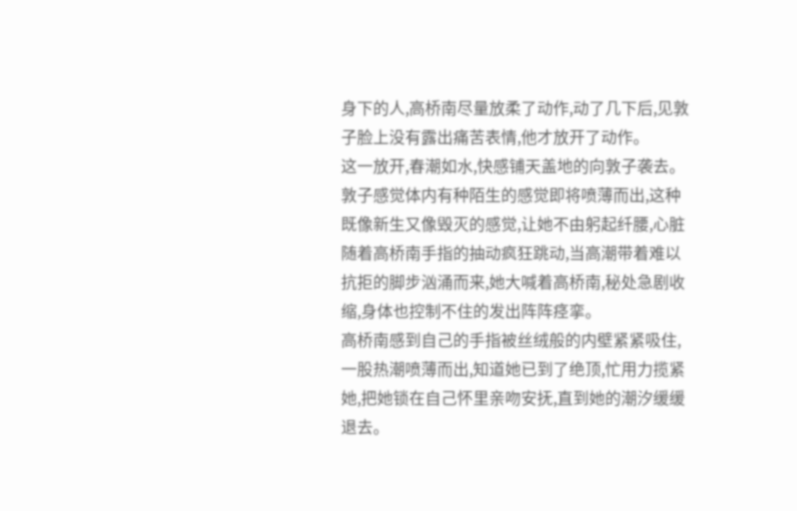身下的人,高桥南尽量放柔了动作,动了几下后,见敦子脸上没有露出痛苦表情,他才放开了动作。
这一放开,春潮如水,快感铺天盖地的向敦子袭去。敦子感觉体内有种陌生的感觉即将喷薄而出,这种既像新生又像毁灭的感觉,让她不由躬起纤腰,心脏随着高桥南手指的抽动疯狂跳动,当高潮带着难以抗拒的脚步汹涌而来,她大喊着高桥南,秘处急剧收缩,身体也控制不住的发出阵阵痉挛。
高桥南感到自己的手指被丝绒般的内壁紧紧吸住,一股热潮喷薄而出,知道她已到了绝顶,忙用力揽紧她,把她锁在自己怀里亲吻安抚,直到她的潮汐缓缓退去。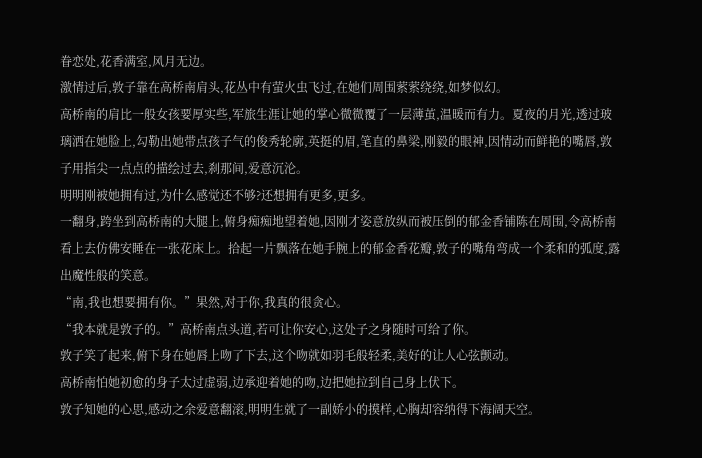眷恋处,花香满室,风月无边。
激情过后,敦子靠在高桥南肩头,花丛中有萤火虫飞过,在她们周围萦萦绕绕,如梦似幻。
高桥南的肩比一般女孩要厚实些,军旅生涯让她的掌心微微覆了一层薄茧,温暖而有力。夏夜的月光,透过玻璃洒在她脸上,勾勒出她带点孩子气的俊秀轮廓,英挺的眉,笔直的鼻梁,刚毅的眼神,因情动而鲜艳的嘴唇,敦子用指尖一点点的描绘过去,刹那间,爱意沉沦。
明明刚被她拥有过,为什么感觉还不够?还想拥有更多,更多。
一翻身,跨坐到高桥南的大腿上,俯身痴痴地望着她,因刚才姿意放纵而被压倒的郁金香铺陈在周围,令高桥南看上去仿佛安睡在一张花床上。拾起一片飘落在她手腕上的郁金香花瓣,敦子的嘴角弯成一个柔和的弧度,露出魔性般的笑意。
“南,我也想要拥有你。”果然,对于你,我真的很贪心。
“我本就是敦子的。”高桥南点头道,若可让你安心,这处子之身随时可给了你。
敦子笑了起来,俯下身在她唇上吻了下去,这个吻就如羽毛般轻柔,美好的让人心弦颤动。
高桥南怕她初愈的身子太过虚弱,边承迎着她的吻,边把她拉到自己身上伏下。
敦子知她的心思,感动之余爱意翻滚,明明生就了一副娇小的摸样,心胸却容纳得下海阔天空。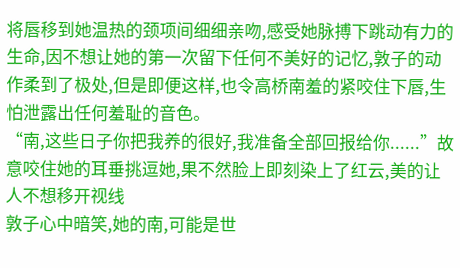将唇移到她温热的颈项间细细亲吻,感受她脉搏下跳动有力的生命,因不想让她的第一次留下任何不美好的记忆,敦子的动作柔到了极处,但是即便这样,也令高桥南羞的紧咬住下唇,生怕泄露出任何羞耻的音色。
“南,这些日子你把我养的很好,我准备全部回报给你......”故意咬住她的耳垂挑逗她,果不然脸上即刻染上了红云,美的让人不想移开视线
敦子心中暗笑,她的南,可能是世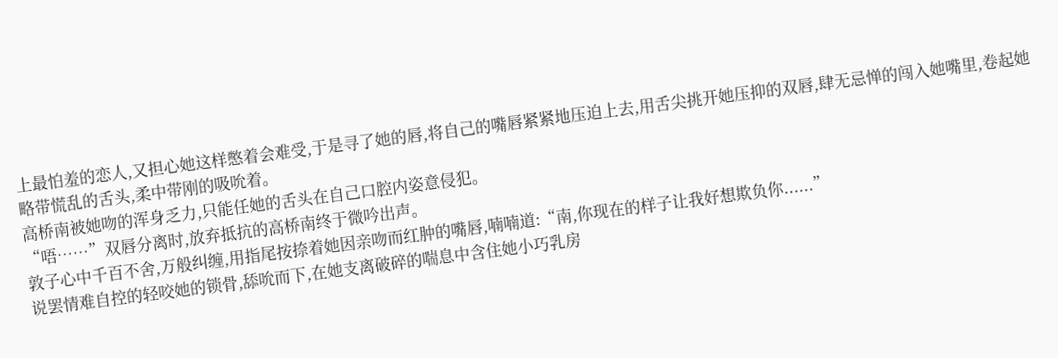上最怕羞的恋人,又担心她这样憋着会难受,于是寻了她的唇,将自己的嘴唇紧紧地压迫上去,用舌尖挑开她压抑的双唇,肆无忌惮的闯入她嘴里,卷起她略带慌乱的舌头,柔中带刚的吸吮着。
高桥南被她吻的浑身乏力,只能任她的舌头在自己口腔内姿意侵犯。
“唔……”双唇分离时,放弃抵抗的高桥南终于微吟出声。
敦子心中千百不舍,万般纠缠,用指尾按捺着她因亲吻而红肿的嘴唇,喃喃道:“南,你现在的样子让我好想欺负你......”
说罢情难自控的轻咬她的锁骨,舔吮而下,在她支离破碎的喘息中含住她小巧乳房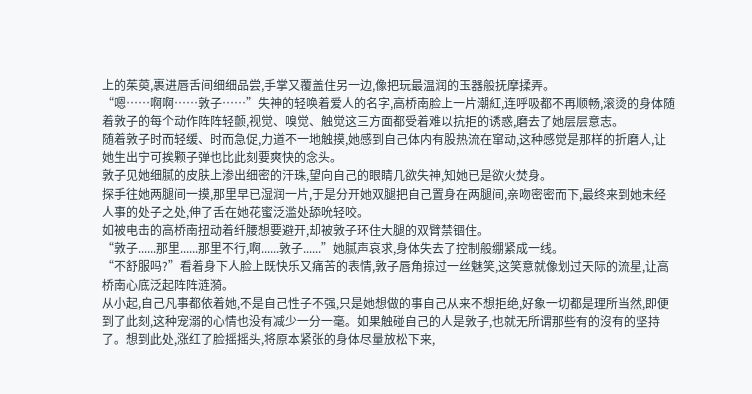上的茱萸,裹进唇舌间细细品尝,手掌又覆盖住另一边,像把玩最温润的玉器般抚摩揉弄。
“嗯……啊啊……敦子……”失神的轻唤着爱人的名字,高桥南脸上一片潮紅,连呼吸都不再顺畅,滚烫的身体随着敦子的每个动作阵阵轻颤,视觉、嗅觉、触觉这三方面都受着难以抗拒的诱惑,磨去了她层层意志。
随着敦子时而轻缓、时而急促,力道不一地触摸,她感到自己体内有股热流在窜动,这种感觉是那样的折磨人,让她生出宁可挨颗子弹也比此刻要爽快的念头。
敦子见她细腻的皮肤上渗出细密的汗珠,望向自己的眼睛几欲失神,知她已是欲火焚身。
探手往她两腿间一摸,那里早已湿润一片,于是分开她双腿把自己置身在两腿间,亲吻密密而下,最终来到她未经人事的处子之处,伸了舌在她花蜜泛滥处舔吮轻咬。
如被电击的高桥南扭动着纤腰想要避开,却被敦子环住大腿的双臂禁锢住。
“敦子......那里......那里不行,啊......敦子......”她腻声哀求,身体失去了控制般绷紧成一线。
“不舒服吗?”看着身下人脸上既快乐又痛苦的表情,敦子唇角掠过一丝魅笑,这笑意就像划过天际的流星,让高桥南心底泛起阵阵涟漪。
从小起,自己凡事都依着她,不是自己性子不强,只是她想做的事自己从来不想拒绝,好象一切都是理所当然,即便到了此刻,这种宠溺的心情也没有减少一分一毫。如果触碰自己的人是敦子,也就无所谓那些有的沒有的坚持了。想到此处,涨红了脸摇摇头,将原本紧张的身体尽量放松下来,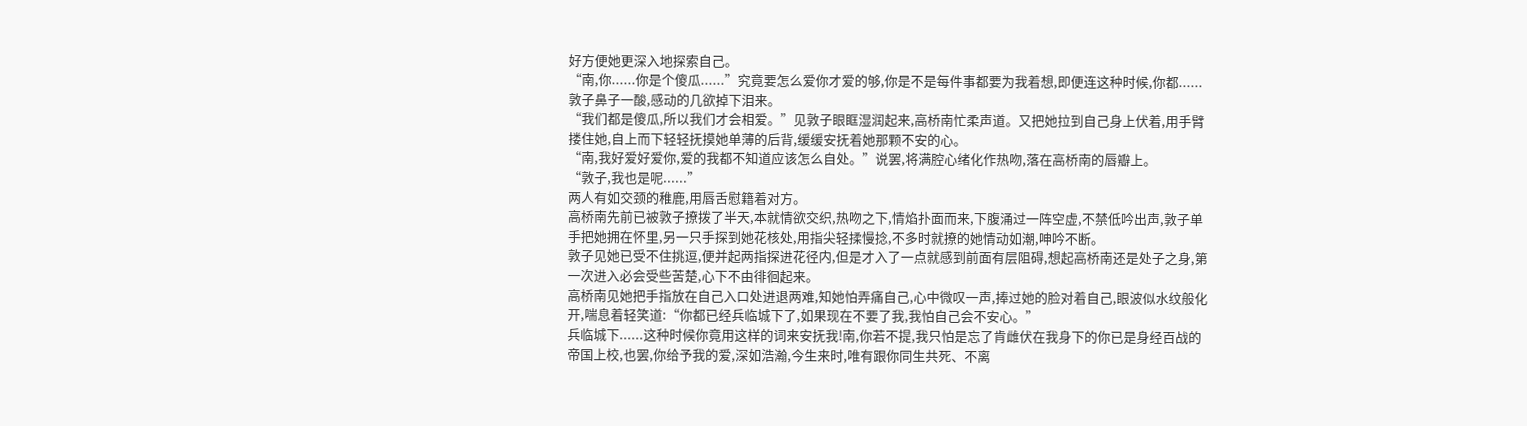好方便她更深入地探索自己。
“南,你......你是个傻瓜......”究竟要怎么爱你才爱的够,你是不是每件事都要为我着想,即便连这种时候,你都......敦子鼻子一酸,感动的几欲掉下泪来。
“我们都是傻瓜,所以我们才会相爱。”见敦子眼眶湿润起来,高桥南忙柔声道。又把她拉到自己身上伏着,用手臂搂住她,自上而下轻轻抚摸她单薄的后背,缓缓安抚着她那颗不安的心。
“南,我好爱好爱你,爱的我都不知道应该怎么自处。”说罢,将满腔心绪化作热吻,落在高桥南的唇瓣上。
“敦子,我也是呢......”
两人有如交颈的稚鹿,用唇舌慰籍着对方。
高桥南先前已被敦子撩拨了半天,本就情欲交织,热吻之下,情焰扑面而来,下腹涌过一阵空虚,不禁低吟出声,敦子单手把她拥在怀里,另一只手探到她花核处,用指尖轻揉慢捻,不多时就撩的她情动如潮,呻吟不断。
敦子见她已受不住挑逗,便并起两指探进花径内,但是才入了一点就感到前面有层阻碍,想起高桥南还是处子之身,第一次进入必会受些苦楚,心下不由徘徊起来。
高桥南见她把手指放在自己入口处进退两难,知她怕弄痛自己,心中微叹一声,捧过她的脸对着自己,眼波似水纹般化开,喘息着轻笑道:“你都已经兵临城下了,如果现在不要了我,我怕自己会不安心。”
兵临城下......这种时候你竟用这样的词来安抚我!南,你若不提,我只怕是忘了肯雌伏在我身下的你已是身经百战的帝国上校,也罢,你给予我的爱,深如浩瀚,今生来时,唯有跟你同生共死、不离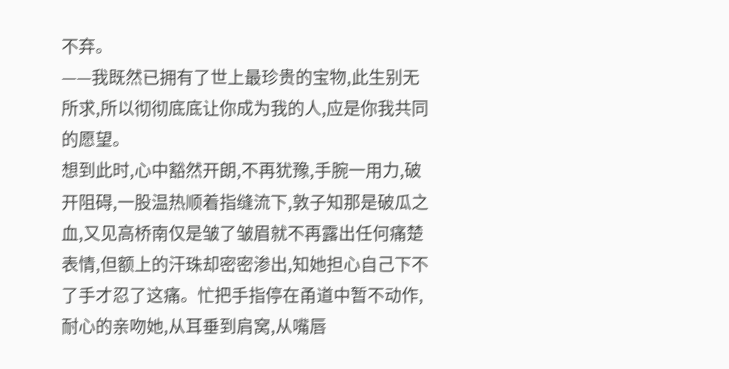不弃。
——我既然已拥有了世上最珍贵的宝物,此生别无所求,所以彻彻底底让你成为我的人,应是你我共同的愿望。
想到此时,心中豁然开朗,不再犹豫,手腕一用力,破开阻碍,一股温热顺着指缝流下,敦子知那是破瓜之血,又见高桥南仅是皱了皱眉就不再露出任何痛楚表情,但额上的汗珠却密密渗出,知她担心自己下不了手才忍了这痛。忙把手指停在甬道中暂不动作,耐心的亲吻她,从耳垂到肩窝,从嘴唇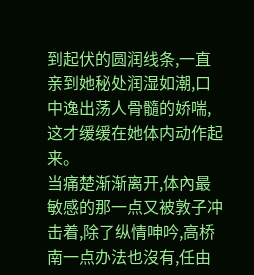到起伏的圆润线条,一直亲到她秘处润湿如潮,口中逸出荡人骨髓的娇喘,这才缓缓在她体内动作起来。
当痛楚渐渐离开,体內最敏感的那一点又被敦子冲击着,除了纵情呻吟,高桥南一点办法也沒有,任由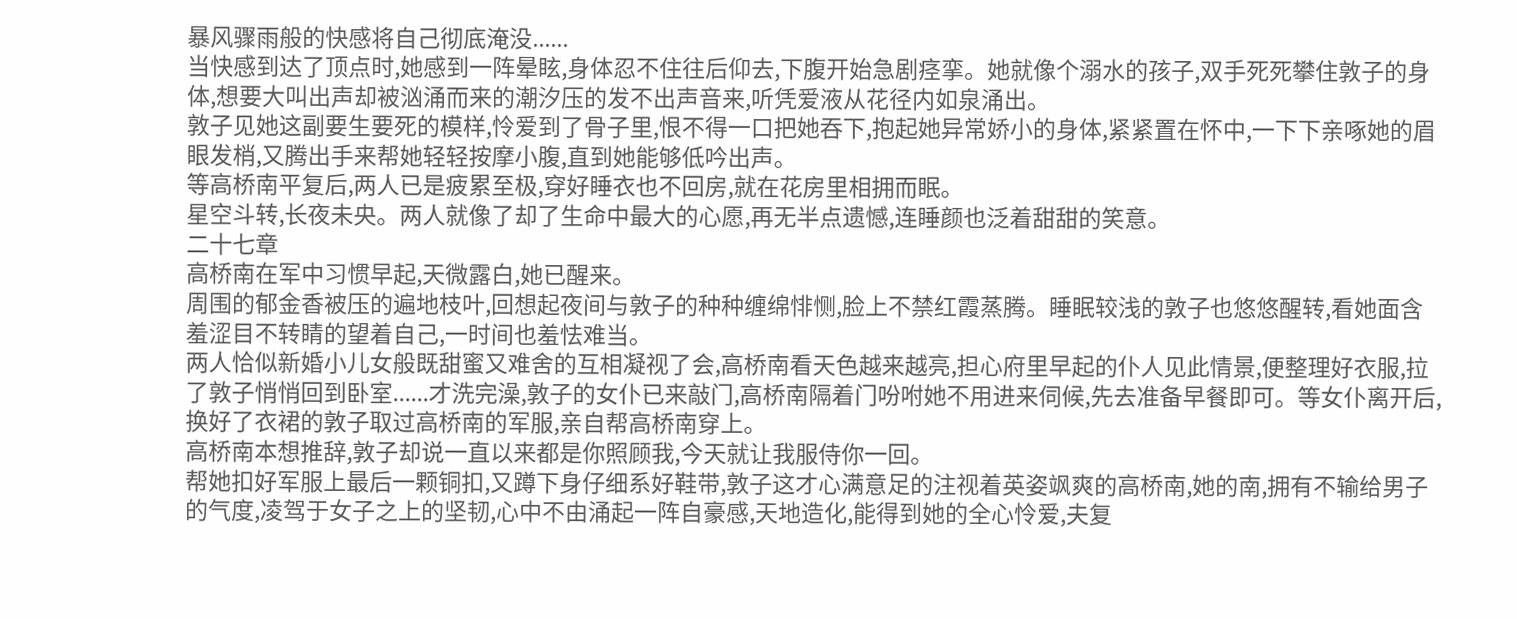暴风骤雨般的快感将自己彻底淹没......
当快感到达了顶点时,她感到一阵晕眩,身体忍不住往后仰去,下腹开始急剧痉挛。她就像个溺水的孩子,双手死死攀住敦子的身体,想要大叫出声却被汹涌而来的潮汐压的发不出声音来,听凭爱液从花径内如泉涌出。
敦子见她这副要生要死的模样,怜爱到了骨子里,恨不得一口把她吞下,抱起她异常娇小的身体,紧紧置在怀中,一下下亲啄她的眉眼发梢,又腾出手来帮她轻轻按摩小腹,直到她能够低吟出声。
等高桥南平复后,两人已是疲累至极,穿好睡衣也不回房,就在花房里相拥而眠。
星空斗转,长夜未央。两人就像了却了生命中最大的心愿,再无半点遗憾,连睡颜也泛着甜甜的笑意。
二十七章
高桥南在军中习惯早起,天微露白,她已醒来。
周围的郁金香被压的遍地枝叶,回想起夜间与敦子的种种缠绵悱恻,脸上不禁红霞蒸腾。睡眠较浅的敦子也悠悠醒转,看她面含羞涩目不转睛的望着自己,一时间也羞怯难当。
两人恰似新婚小儿女般既甜蜜又难舍的互相凝视了会,高桥南看天色越来越亮,担心府里早起的仆人见此情景,便整理好衣服,拉了敦子悄悄回到卧室......才洗完澡,敦子的女仆已来敲门,高桥南隔着门吩咐她不用进来伺候,先去准备早餐即可。等女仆离开后,换好了衣裙的敦子取过高桥南的军服,亲自帮高桥南穿上。
高桥南本想推辞,敦子却说一直以来都是你照顾我,今天就让我服侍你一回。
帮她扣好军服上最后一颗铜扣,又蹲下身仔细系好鞋带,敦子这才心满意足的注视着英姿飒爽的高桥南,她的南,拥有不输给男子的气度,凌驾于女子之上的坚韧,心中不由涌起一阵自豪感,天地造化,能得到她的全心怜爱,夫复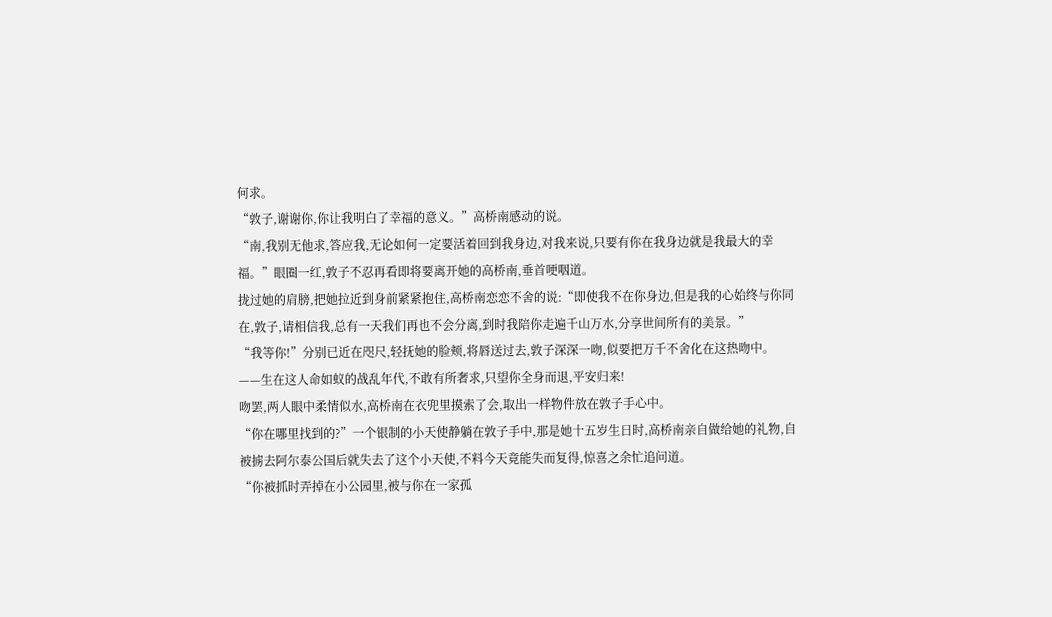何求。
“敦子,谢谢你,你让我明白了幸福的意义。”高桥南感动的说。
“南,我别无他求,答应我,无论如何一定要活着回到我身边,对我来说,只要有你在我身边就是我最大的幸福。”眼圈一红,敦子不忍再看即将要离开她的高桥南,垂首哽咽道。
拢过她的肩膀,把她拉近到身前紧紧抱住,高桥南恋恋不舍的说:“即使我不在你身边,但是我的心始终与你同在,敦子,请相信我,总有一天我们再也不会分离,到时我陪你走遍千山万水,分享世间所有的美景。”
“我等你!”分别已近在咫尺,轻抚她的脸颊,将唇送过去,敦子深深一吻,似要把万千不舍化在这热吻中。
——生在这人命如蚁的战乱年代,不敢有所奢求,只望你全身而退,平安归来!
吻罢,两人眼中柔情似水,高桥南在衣兜里摸索了会,取出一样物件放在敦子手心中。
“你在哪里找到的?”一个银制的小天使静躺在敦子手中,那是她十五岁生日时,高桥南亲自做给她的礼物,自被掳去阿尔泰公国后就失去了这个小天使,不料今天竟能失而复得,惊喜之余忙追问道。
“你被抓时弄掉在小公园里,被与你在一家孤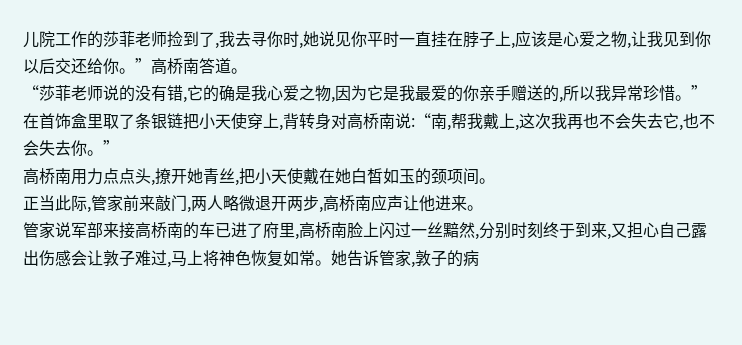儿院工作的莎菲老师捡到了,我去寻你时,她说见你平时一直挂在脖子上,应该是心爱之物,让我见到你以后交还给你。”高桥南答道。
“莎菲老师说的没有错,它的确是我心爱之物,因为它是我最爱的你亲手赠送的,所以我异常珍惜。”在首饰盒里取了条银链把小天使穿上,背转身对高桥南说:“南,帮我戴上,这次我再也不会失去它,也不会失去你。”
高桥南用力点点头,撩开她青丝,把小天使戴在她白皙如玉的颈项间。
正当此际,管家前来敲门,两人略微退开两步,高桥南应声让他进来。
管家说军部来接高桥南的车已进了府里,高桥南脸上闪过一丝黯然,分别时刻终于到来,又担心自己露出伤感会让敦子难过,马上将神色恢复如常。她告诉管家,敦子的病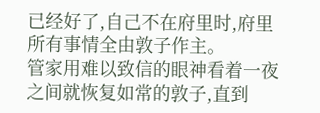已经好了,自己不在府里时,府里所有事情全由敦子作主。
管家用难以致信的眼神看着一夜之间就恢复如常的敦子,直到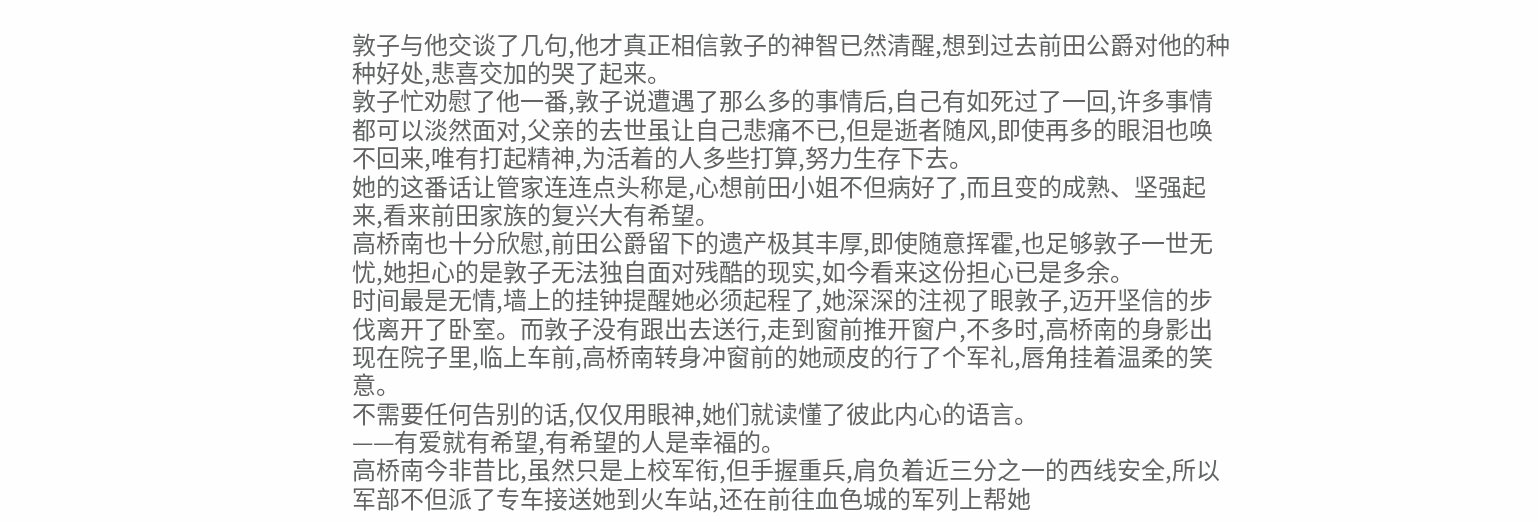敦子与他交谈了几句,他才真正相信敦子的神智已然清醒,想到过去前田公爵对他的种种好处,悲喜交加的哭了起来。
敦子忙劝慰了他一番,敦子说遭遇了那么多的事情后,自己有如死过了一回,许多事情都可以淡然面对,父亲的去世虽让自己悲痛不已,但是逝者随风,即使再多的眼泪也唤不回来,唯有打起精神,为活着的人多些打算,努力生存下去。
她的这番话让管家连连点头称是,心想前田小姐不但病好了,而且变的成熟、坚强起来,看来前田家族的复兴大有希望。
高桥南也十分欣慰,前田公爵留下的遗产极其丰厚,即使随意挥霍,也足够敦子一世无忧,她担心的是敦子无法独自面对残酷的现实,如今看来这份担心已是多余。
时间最是无情,墙上的挂钟提醒她必须起程了,她深深的注视了眼敦子,迈开坚信的步伐离开了卧室。而敦子没有跟出去送行,走到窗前推开窗户,不多时,高桥南的身影出现在院子里,临上车前,高桥南转身冲窗前的她顽皮的行了个军礼,唇角挂着温柔的笑意。
不需要任何告别的话,仅仅用眼神,她们就读懂了彼此内心的语言。
——有爱就有希望,有希望的人是幸福的。
高桥南今非昔比,虽然只是上校军衔,但手握重兵,肩负着近三分之一的西线安全,所以军部不但派了专车接送她到火车站,还在前往血色城的军列上帮她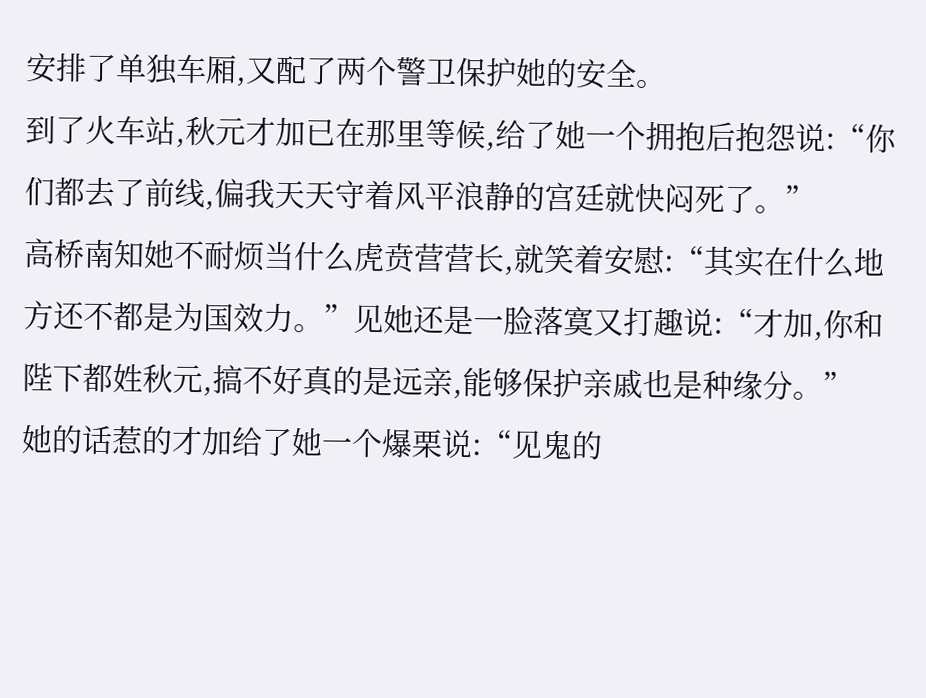安排了单独车厢,又配了两个警卫保护她的安全。
到了火车站,秋元才加已在那里等候,给了她一个拥抱后抱怨说:“你们都去了前线,偏我天天守着风平浪静的宫廷就快闷死了。”
高桥南知她不耐烦当什么虎贲营营长,就笑着安慰:“其实在什么地方还不都是为国效力。”见她还是一脸落寞又打趣说:“才加,你和陛下都姓秋元,搞不好真的是远亲,能够保护亲戚也是种缘分。”
她的话惹的才加给了她一个爆栗说:“见鬼的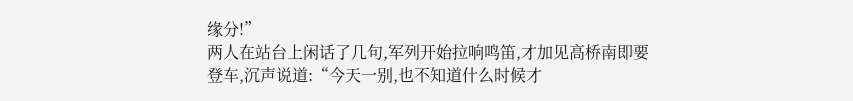缘分!”
两人在站台上闲话了几句,军列开始拉响鸣笛,才加见高桥南即要登车,沉声说道:“今天一别,也不知道什么时候才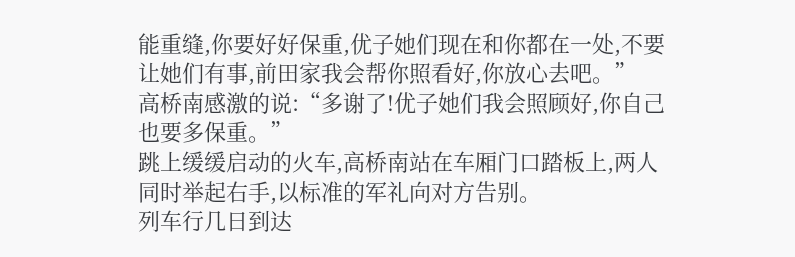能重缝,你要好好保重,优子她们现在和你都在一处,不要让她们有事,前田家我会帮你照看好,你放心去吧。”
高桥南感激的说:“多谢了!优子她们我会照顾好,你自己也要多保重。”
跳上缓缓启动的火车,高桥南站在车厢门口踏板上,两人同时举起右手,以标准的军礼向对方告别。
列车行几日到达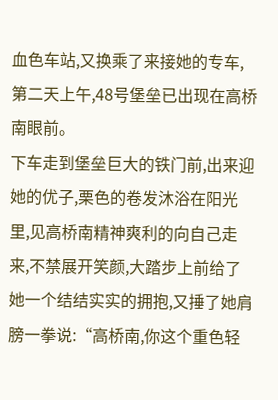血色车站,又换乘了来接她的专车,第二天上午,48号堡垒已出现在高桥南眼前。
下车走到堡垒巨大的铁门前,出来迎她的优子,栗色的卷发沐浴在阳光里,见高桥南精神爽利的向自己走来,不禁展开笑颜,大踏步上前给了她一个结结实实的拥抱,又捶了她肩膀一拳说:“高桥南,你这个重色轻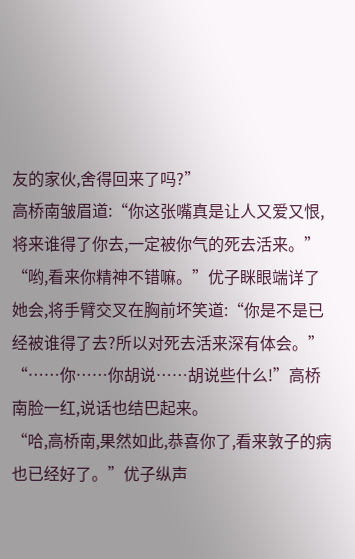友的家伙,舍得回来了吗?”
高桥南皱眉道:“你这张嘴真是让人又爱又恨,将来谁得了你去,一定被你气的死去活来。”
“哟,看来你精神不错嘛。”优子眯眼端详了她会,将手臂交叉在胸前坏笑道:“你是不是已经被谁得了去?所以对死去活来深有体会。”
“……你……你胡说……胡说些什么!”高桥南脸一红,说话也结巴起来。
“哈,高桥南,果然如此,恭喜你了,看来敦子的病也已经好了。”优子纵声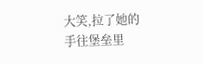大笑,拉了她的手往堡垒里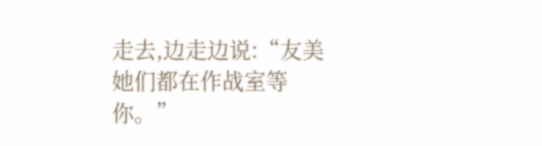走去,边走边说:“友美她们都在作战室等你。”